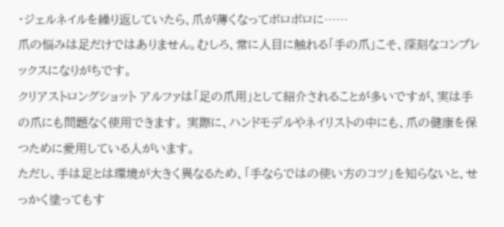・ジェルネイルを繰り返していたら、爪が薄くなってボロボロに……
爪の悩みは足だけではありません。むしろ、常に人目に触れる「手の爪」こそ、深刻なコンプレックスになりがちです。
クリアストロングショット アルファは「足の爪用」として紹介されることが多いですが、実は手の爪にも問題なく使用できます。 実際に、ハンドモデルやネイリストの中にも、爪の健康を保つために愛用している人がいます。
ただし、手は足とは環境が大きく異なるため、「手ならではの使い方のコツ」を知らないと、せっかく塗ってもす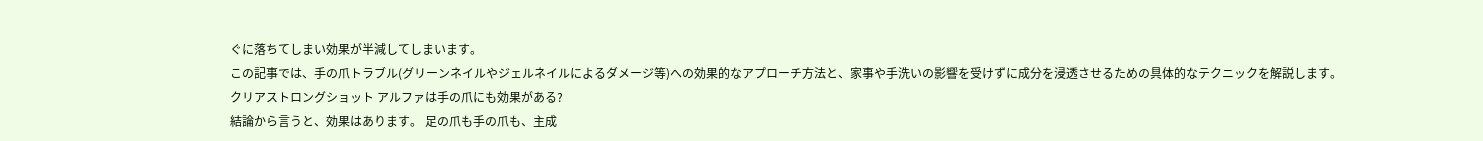ぐに落ちてしまい効果が半減してしまいます。
この記事では、手の爪トラブル(グリーンネイルやジェルネイルによるダメージ等)への効果的なアプローチ方法と、家事や手洗いの影響を受けずに成分を浸透させるための具体的なテクニックを解説します。
クリアストロングショット アルファは手の爪にも効果がある?
結論から言うと、効果はあります。 足の爪も手の爪も、主成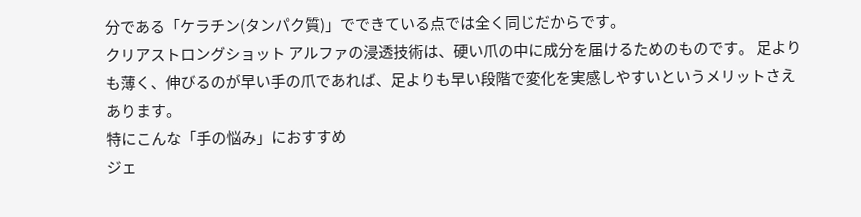分である「ケラチン(タンパク質)」でできている点では全く同じだからです。
クリアストロングショット アルファの浸透技術は、硬い爪の中に成分を届けるためのものです。 足よりも薄く、伸びるのが早い手の爪であれば、足よりも早い段階で変化を実感しやすいというメリットさえあります。
特にこんな「手の悩み」におすすめ
ジェ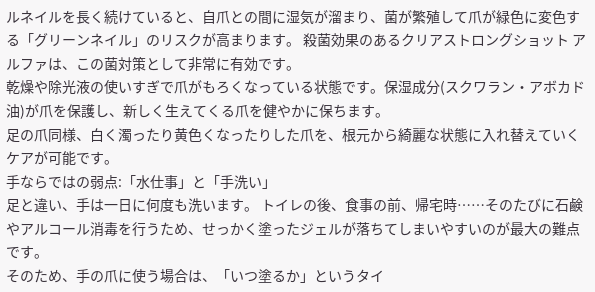ルネイルを長く続けていると、自爪との間に湿気が溜まり、菌が繁殖して爪が緑色に変色する「グリーンネイル」のリスクが高まります。 殺菌効果のあるクリアストロングショット アルファは、この菌対策として非常に有効です。
乾燥や除光液の使いすぎで爪がもろくなっている状態です。保湿成分(スクワラン・アボカド油)が爪を保護し、新しく生えてくる爪を健やかに保ちます。
足の爪同様、白く濁ったり黄色くなったりした爪を、根元から綺麗な状態に入れ替えていくケアが可能です。
手ならではの弱点:「水仕事」と「手洗い」
足と違い、手は一日に何度も洗います。 トイレの後、食事の前、帰宅時……そのたびに石鹸やアルコール消毒を行うため、せっかく塗ったジェルが落ちてしまいやすいのが最大の難点です。
そのため、手の爪に使う場合は、「いつ塗るか」というタイ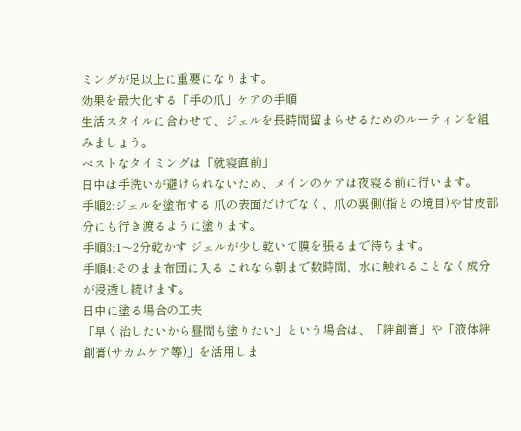ミングが足以上に重要になります。
効果を最大化する「手の爪」ケアの手順
生活スタイルに合わせて、ジェルを長時間留まらせるためのルーティンを組みましょう。
ベストなタイミングは「就寝直前」
日中は手洗いが避けられないため、メインのケアは夜寝る前に行います。
手順2:ジェルを塗布する 爪の表面だけでなく、爪の裏側(指との境目)や甘皮部分にも行き渡るように塗ります。
手順3:1〜2分乾かす ジェルが少し乾いて膜を張るまで待ちます。
手順4:そのまま布団に入る これなら朝まで数時間、水に触れることなく成分が浸透し続けます。
日中に塗る場合の工夫
「早く治したいから昼間も塗りたい」という場合は、「絆創膏」や「液体絆創膏(サカムケア等)」を活用しま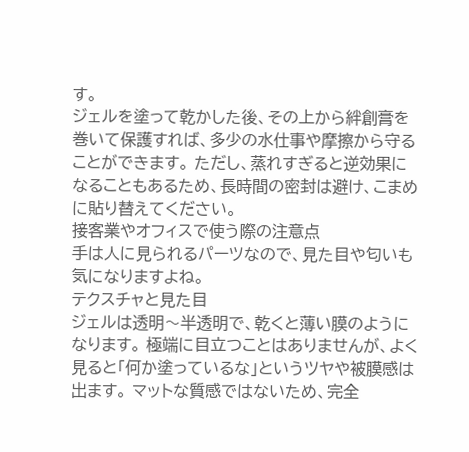す。
ジェルを塗って乾かした後、その上から絆創膏を巻いて保護すれば、多少の水仕事や摩擦から守ることができます。 ただし、蒸れすぎると逆効果になることもあるため、長時間の密封は避け、こまめに貼り替えてください。
接客業やオフィスで使う際の注意点
手は人に見られるパーツなので、見た目や匂いも気になりますよね。
テクスチャと見た目
ジェルは透明〜半透明で、乾くと薄い膜のようになります。 極端に目立つことはありませんが、よく見ると「何か塗っているな」というツヤや被膜感は出ます。 マットな質感ではないため、完全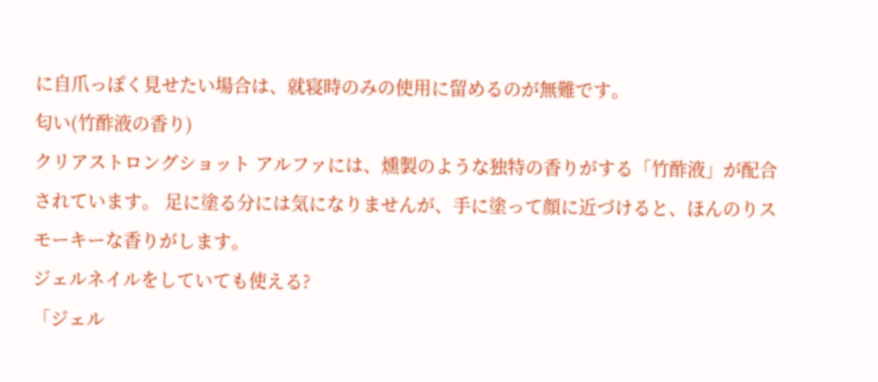に自爪っぽく見せたい場合は、就寝時のみの使用に留めるのが無難です。
匂い(竹酢液の香り)
クリアストロングショット アルファには、燻製のような独特の香りがする「竹酢液」が配合されています。 足に塗る分には気になりませんが、手に塗って顔に近づけると、ほんのりスモーキーな香りがします。
ジェルネイルをしていても使える?
「ジェル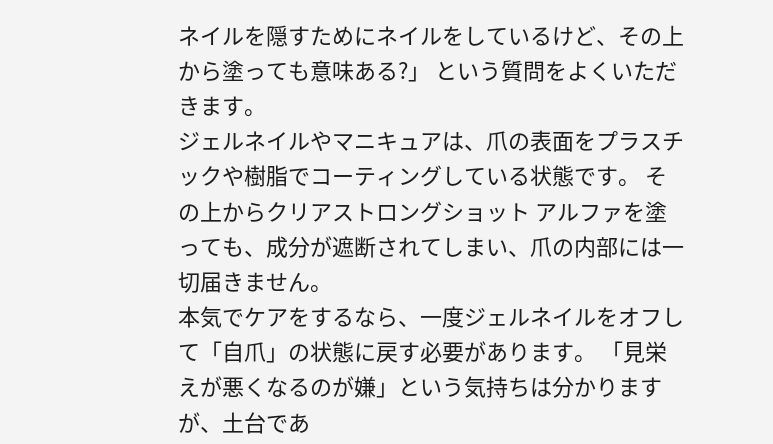ネイルを隠すためにネイルをしているけど、その上から塗っても意味ある?」 という質問をよくいただきます。
ジェルネイルやマニキュアは、爪の表面をプラスチックや樹脂でコーティングしている状態です。 その上からクリアストロングショット アルファを塗っても、成分が遮断されてしまい、爪の内部には一切届きません。
本気でケアをするなら、一度ジェルネイルをオフして「自爪」の状態に戻す必要があります。 「見栄えが悪くなるのが嫌」という気持ちは分かりますが、土台であ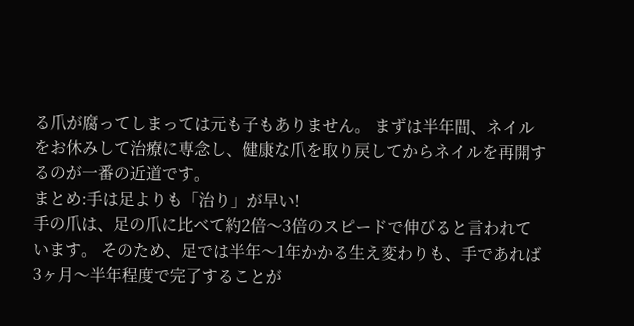る爪が腐ってしまっては元も子もありません。 まずは半年間、ネイルをお休みして治療に専念し、健康な爪を取り戻してからネイルを再開するのが一番の近道です。
まとめ:手は足よりも「治り」が早い!
手の爪は、足の爪に比べて約2倍〜3倍のスピードで伸びると言われています。 そのため、足では半年〜1年かかる生え変わりも、手であれば3ヶ月〜半年程度で完了することが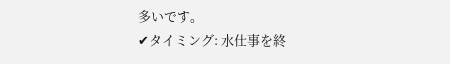多いです。
✔タイミング: 水仕事を終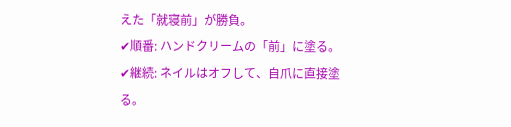えた「就寝前」が勝負。
✔順番: ハンドクリームの「前」に塗る。
✔継続: ネイルはオフして、自爪に直接塗る。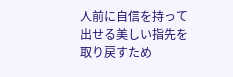人前に自信を持って出せる美しい指先を取り戻すため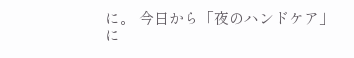に。 今日から「夜のハンドケア」に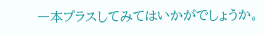一本プラスしてみてはいかがでしょうか。